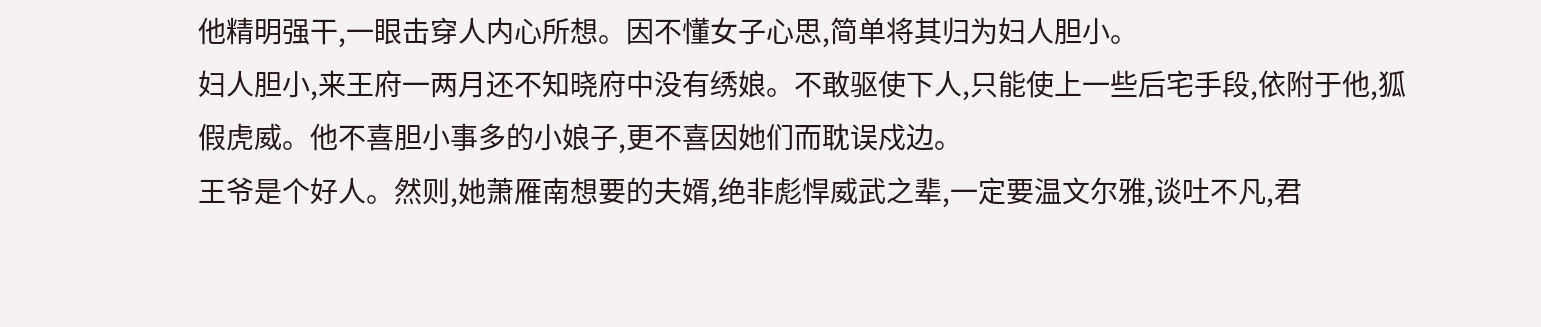他精明强干,一眼击穿人内心所想。因不懂女子心思,简单将其归为妇人胆小。
妇人胆小,来王府一两月还不知晓府中没有绣娘。不敢驱使下人,只能使上一些后宅手段,依附于他,狐假虎威。他不喜胆小事多的小娘子,更不喜因她们而耽误戍边。
王爷是个好人。然则,她萧雁南想要的夫婿,绝非彪悍威武之辈,一定要温文尔雅,谈吐不凡,君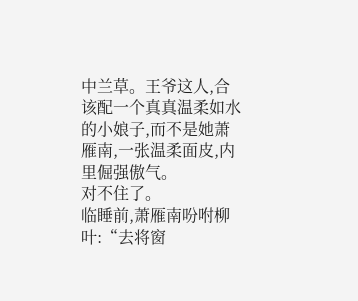中兰草。王爷这人,合该配一个真真温柔如水的小娘子,而不是她萧雁南,一张温柔面皮,内里倔强傲气。
对不住了。
临睡前,萧雁南吩咐柳叶:“去将窗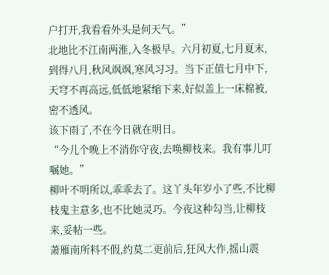户打开,我看看外头是何天气。”
北地比不江南两淮,入冬极早。六月初夏,七月夏末,到得八月,秋风飒飒,寒风习习。当下正值七月中下,天穹不再高远,低低地紧缩下来,好似盖上一床棉被,密不透风。
该下雨了,不在今日就在明日。
“今儿个晚上不消你守夜,去唤柳枝来。我有事儿叮嘱她。”
柳叶不明所以,乖乖去了。这丫头年岁小了些,不比柳枝鬼主意多,也不比她灵巧。今夜这种勾当,让柳枝来,妥帖一些。
萧雁南所料不假,约莫二更前后,狂风大作,摇山震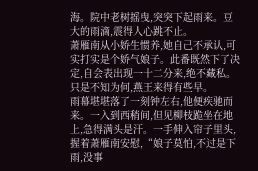海。院中老树摇曳,突突下起雨来。豆大的雨滴,震得人心跳不止。
萧雁南从小娇生惯养,她自己不承认,可实打实是个娇气娘子。此番既然下了决定,自会表出现一十二分来,绝不藏私。
只是不知为何,燕王来得有些早。
雨幕堪堪落了一刻钟左右,他便疾驰而来。一入到西稍间,但见柳枝跪坐在地上,急得满头是汗。一手伸入帘子里头,握着萧雁南安慰,“娘子莫怕,不过是下雨,没事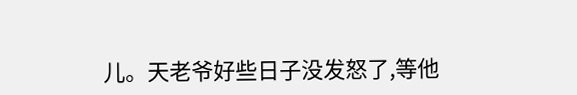儿。天老爷好些日子没发怒了,等他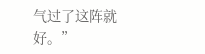气过了这阵就好。”